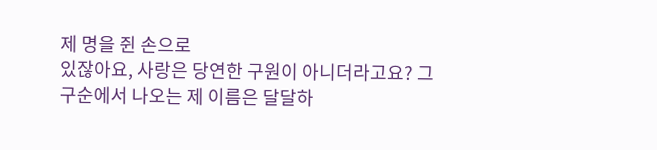제 명을 쥔 손으로
있잖아요, 사랑은 당연한 구원이 아니더라고요? 그 구순에서 나오는 제 이름은 달달하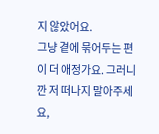지 않았어요.
그냥 곁에 묶어두는 편이 더 애정가요. 그러니깐 저 떠나지 말아주세요,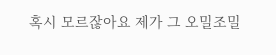혹시 모르잖아요 제가 그 오밀조밀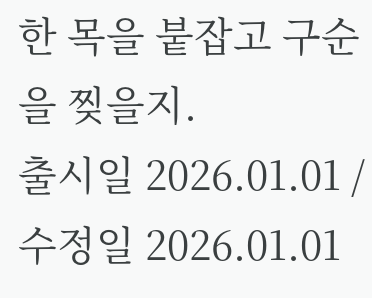한 목을 붙잡고 구순을 찢을지.
출시일 2026.01.01 / 수정일 2026.01.01